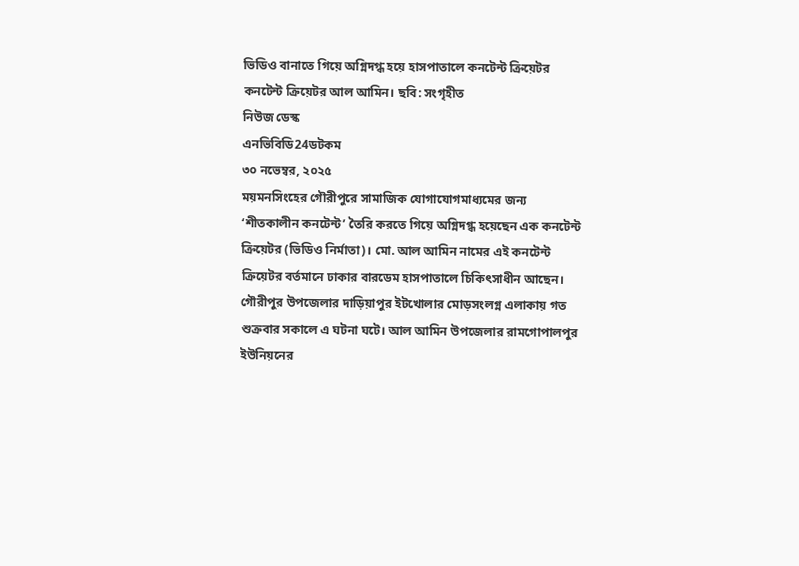ভিডিও বানাতে গিয়ে অগ্নিদগ্ধ হয়ে হাসপাতালে কনটেন্ট ক্রিয়েটর
কনটেন্ট ক্রিয়েটর আল আমিন। ছবি: সংগৃহীত
নিউজ ডেস্ক
এনভিবিডি24ডটকম
৩০ নভেম্বর, ২০২৫
ময়মনসিংহের গৌরীপুরে সামাজিক যোগাযোগমাধ্যমের জন্য ‘শীতকালীন কনটেন্ট’ তৈরি করতে গিয়ে অগ্নিদগ্ধ হয়েছেন এক কনটেন্ট ক্রিয়েটর (ভিডিও নির্মাতা)। মো. আল আমিন নামের এই কনটেন্ট ক্রিয়েটর বর্তমানে ঢাকার বারডেম হাসপাতালে চিকিৎসাধীন আছেন।
গৌরীপুর উপজেলার দাড়িয়াপুর ইটখোলার মোড়সংলগ্ন এলাকায় গত শুক্রবার সকালে এ ঘটনা ঘটে। আল আমিন উপজেলার রামগোপালপুর ইউনিয়নের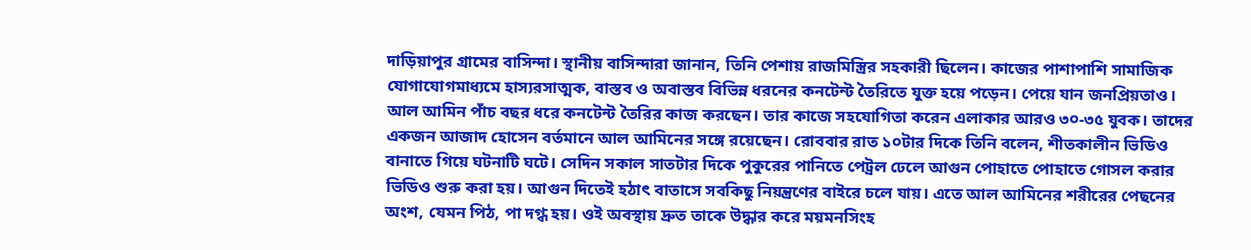দাড়িয়াপুর গ্রামের বাসিন্দা। স্থানীয় বাসিন্দারা জানান, তিনি পেশায় রাজমিস্ত্রির সহকারী ছিলেন। কাজের পাশাপাশি সামাজিক যোগাযোগমাধ্যমে হাস্যরসাত্মক, বাস্তব ও অবাস্তব বিভিন্ন ধরনের কনটেন্ট তৈরিতে যুক্ত হয়ে পড়েন। পেয়ে যান জনপ্রিয়তাও।
আল আমিন পাঁচ বছর ধরে কনটেন্ট তৈরির কাজ করছেন। তার কাজে সহযোগিতা করেন এলাকার আরও ৩০-৩৫ যুবক। তাদের একজন আজাদ হোসেন বর্তমানে আল আমিনের সঙ্গে রয়েছেন। রোববার রাত ১০টার দিকে তিনি বলেন, শীতকালীন ভিডিও বানাতে গিয়ে ঘটনাটি ঘটে। সেদিন সকাল সাতটার দিকে পুকুরের পানিতে পেট্রল ঢেলে আগুন পোহাতে পোহাতে গোসল করার ভিডিও শুরু করা হয়। আগুন দিতেই হঠাৎ বাতাসে সবকিছু নিয়ন্ত্রণের বাইরে চলে যায়। এতে আল আমিনের শরীরের পেছনের অংশ, যেমন পিঠ, পা দগ্ধ হয়। ওই অবস্থায় দ্রুত তাকে উদ্ধার করে ময়মনসিংহ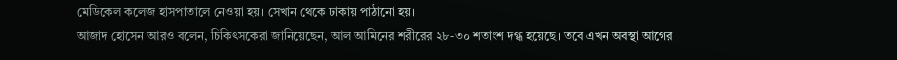মেডিকেল কলেজ হাসপাতালে নেওয়া হয়। সেখান থেকে ঢাকায় পাঠানো হয়।
আজাদ হোসেন আরও বলেন, চিকিৎসকেরা জানিয়েছেন, আল আমিনের শরীরের ২৮-৩০ শতাংশ দগ্ধ হয়েছে। তবে এখন অবস্থা আগের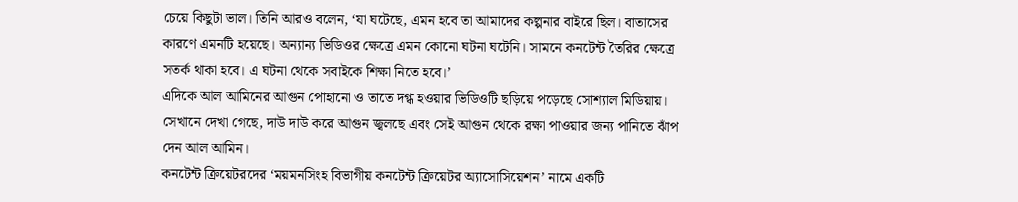চেয়ে কিছুটা ভাল। তিনি আরও বলেন, ‘যা ঘটেছে, এমন হবে তা আমাদের কল্পনার বাইরে ছিল। বাতাসের কারণে এমনটি হয়েছে। অন্যান্য ভিডিওর ক্ষেত্রে এমন কোনো ঘটনা ঘটেনি। সামনে কনটেন্ট তৈরির ক্ষেত্রে সতর্ক থাকা হবে। এ ঘটনা থেকে সবাইকে শিক্ষা নিতে হবে।’
এদিকে আল আমিনের আগুন পোহানো ও তাতে দগ্ধ হওয়ার ভিডিওটি ছড়িয়ে পড়েছে সোশ্যাল মিডিয়ায়। সেখানে দেখা গেছে, দাউ দাউ করে আগুন জ্বলছে এবং সেই আগুন থেকে রক্ষা পাওয়ার জন্য পানিতে ঝাঁপ দেন আল আমিন।
কনটেন্ট ক্রিয়েটরদের ‘ময়মনসিংহ বিভাগীয় কনটেন্ট ক্রিয়েটর অ্যাসোসিয়েশন’ নামে একটি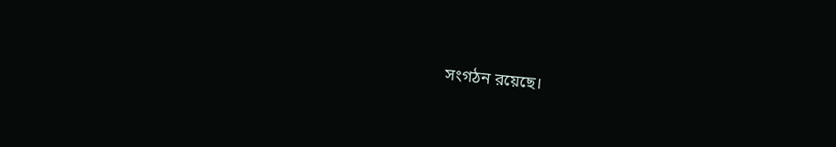সংগঠন রয়েছে।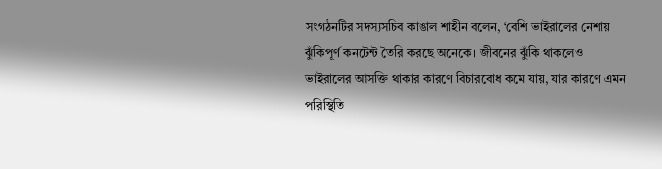সংগঠনটির সদস্যসচিব কাঙাল শাহীন বলেন, ‘বেশি ভাইরালের নেশায় ঝুঁকিপূর্ণ কনটেন্ট তৈরি করছে অনেকে। জীবনের ঝুঁকি থাকলেও ভাইরালের আসক্তি থাকার কারণে বিচারবোধ কমে যায়, যার কারণে এমন পরিস্থিতি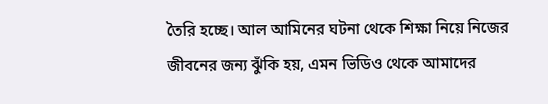তৈরি হচ্ছে। আল আমিনের ঘটনা থেকে শিক্ষা নিয়ে নিজের জীবনের জন্য ঝুঁকি হয়, এমন ভিডিও থেকে আমাদের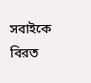সবাইকে বিরত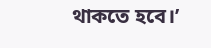থাকতে হবে।’